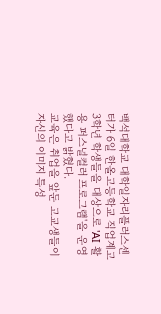백석대학교 대학일자리플러스센터가 6일 한올고등학교 직업계고 3학년 학생들을 대상으로 'AI 활용 퍼스널컬러 프로그램'을 운영했다고 밝혔다.
교육은 취업을 앞둔 고교생들이 자신의 이미지 특성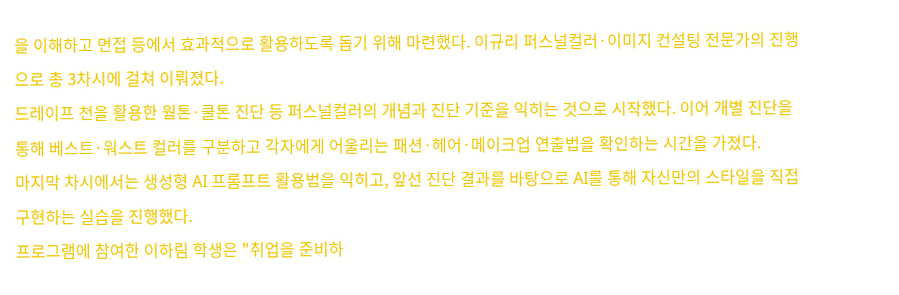을 이해하고 면접 등에서 효과적으로 활용하도록 돕기 위해 마련했다. 이규리 퍼스널컬러·이미지 컨설팅 전문가의 진행으로 총 3차시에 걸쳐 이뤄졌다.
드레이프 천을 활용한 웜톤·쿨톤 진단 등 퍼스널컬러의 개념과 진단 기준을 익히는 것으로 시작했다. 이어 개별 진단을 통해 베스트·워스트 컬러를 구분하고 각자에게 어울리는 패션·헤어·메이크업 연출법을 확인하는 시간을 가졌다.
마지막 차시에서는 생성형 AI 프롬프트 활용법을 익히고, 앞선 진단 결과를 바탕으로 AI를 통해 자신만의 스타일을 직접 구현하는 실습을 진행했다.
프로그램에 참여한 이하림 학생은 "취업을 준비하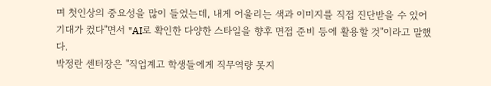며 첫인상의 중요성을 많이 들었는데, 내게 어울리는 색과 이미지를 직접 진단받을 수 있어 기대가 컸다"면서 "AI로 확인한 다양한 스타일을 향후 면접 준비 등에 활용할 것"이라고 말했다.
박정란 센터장은 "직업계고 학생들에게 직무역량 못지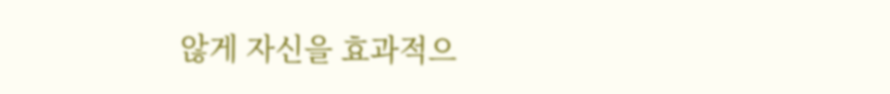않게 자신을 효과적으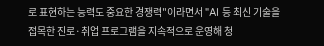로 표현하는 능력도 중요한 경쟁력"이라면서 "AI 등 최신 기술을 접목한 진로·취업 프로그램을 지속적으로 운영해 청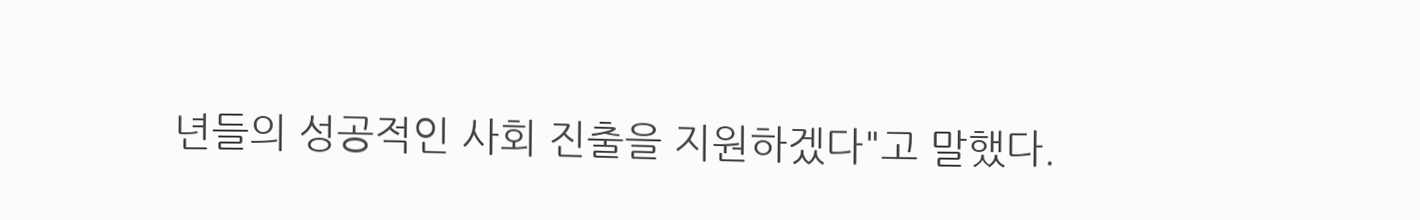년들의 성공적인 사회 진출을 지원하겠다"고 말했다.